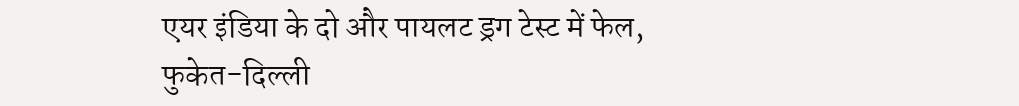एयर इंडिया के दो और पायलट ड्रग टेस्ट में फेल, फुकेत-दिल्ली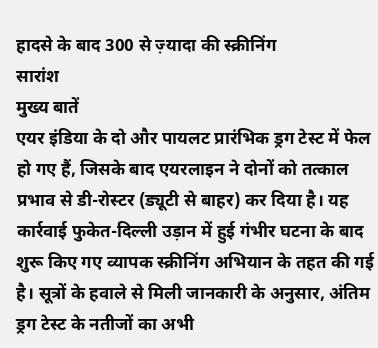हादसे के बाद 300 से ज़्यादा की स्क्रीनिंग
सारांश
मुख्य बातें
एयर इंडिया के दो और पायलट प्रारंभिक ड्रग टेस्ट में फेल हो गए हैं, जिसके बाद एयरलाइन ने दोनों को तत्काल प्रभाव से डी-रोस्टर (ड्यूटी से बाहर) कर दिया है। यह कार्रवाई फुकेत-दिल्ली उड़ान में हुई गंभीर घटना के बाद शुरू किए गए व्यापक स्क्रीनिंग अभियान के तहत की गई है। सूत्रों के हवाले से मिली जानकारी के अनुसार, अंतिम ड्रग टेस्ट के नतीजों का अभी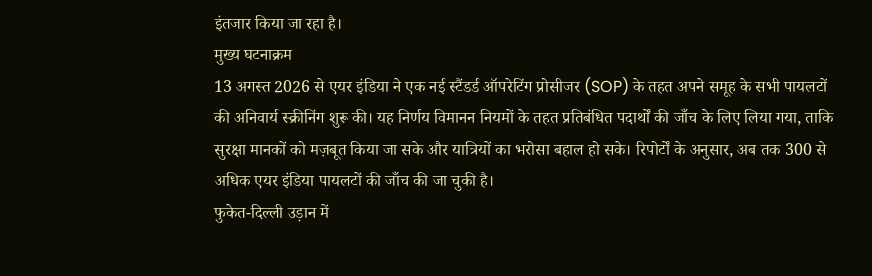इंतजार किया जा रहा है।
मुख्य घटनाक्रम
13 अगस्त 2026 से एयर इंडिया ने एक नई स्टैंडर्ड ऑपरेटिंग प्रोसीजर (SOP) के तहत अपने समूह के सभी पायलटों की अनिवार्य स्क्रीनिंग शुरू की। यह निर्णय विमानन नियमों के तहत प्रतिबंधित पदार्थों की जाँच के लिए लिया गया, ताकि सुरक्षा मानकों को मज़बूत किया जा सके और यात्रियों का भरोसा बहाल हो सके। रिपोर्टों के अनुसार, अब तक 300 से अधिक एयर इंडिया पायलटों की जाँच की जा चुकी है।
फुकेत-दिल्ली उड़ान में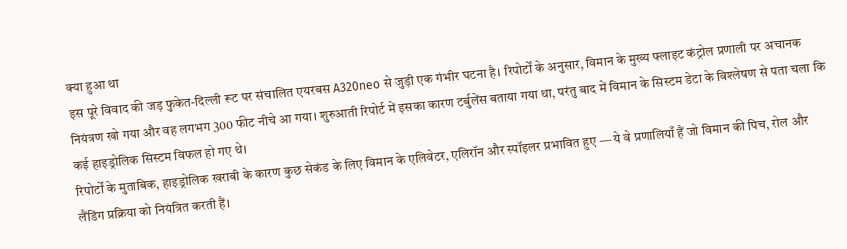क्या हुआ था
इस पूरे विवाद की जड़ फुकेत-दिल्ली रूट पर संचालित एयरबस A320neo से जुड़ी एक गंभीर घटना है। रिपोर्टों के अनुसार, विमान के मुख्य फ्लाइट कंट्रोल प्रणाली पर अचानक नियंत्रण खो गया और वह लगभग 300 फीट नीचे आ गया। शुरुआती रिपोर्ट में इसका कारण टर्बुलेंस बताया गया था, परंतु बाद में विमान के सिस्टम डेटा के विश्लेषण से पता चला कि कई हाइड्रोलिक सिस्टम विफल हो गए थे।
रिपोर्टों के मुताबिक, हाइड्रोलिक खराबी के कारण कुछ सेकंड के लिए विमान के एलिवेटर, एलिरॉन और स्पॉइलर प्रभावित हुए — ये वे प्रणालियाँ हैं जो विमान की पिच, रोल और लैंडिंग प्रक्रिया को नियंत्रित करती हैं।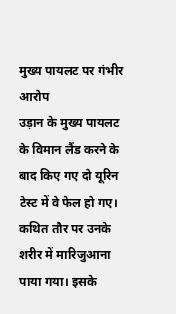मुख्य पायलट पर गंभीर आरोप
उड़ान के मुख्य पायलट के विमान लैंड करने के बाद किए गए दो यूरिन टेस्ट में वे फेल हो गए। कथित तौर पर उनके शरीर में मारिजुआना पाया गया। इसके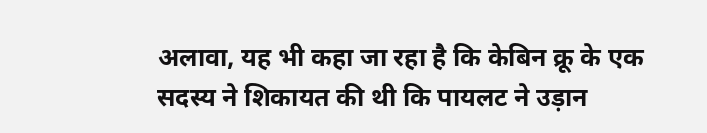अलावा, यह भी कहा जा रहा है कि केबिन क्रू के एक सदस्य ने शिकायत की थी कि पायलट ने उड़ान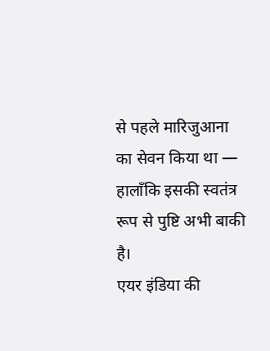से पहले मारिजुआना का सेवन किया था — हालाँकि इसकी स्वतंत्र रूप से पुष्टि अभी बाकी है।
एयर इंडिया की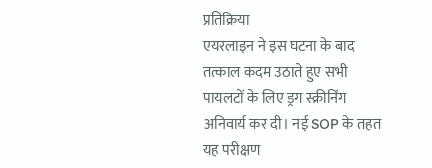प्रतिक्रिया
एयरलाइन ने इस घटना के बाद तत्काल कदम उठाते हुए सभी पायलटों के लिए ड्रग स्क्रीनिंग अनिवार्य कर दी। नई SOP के तहत यह परीक्षण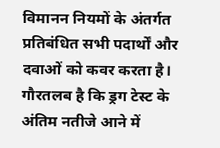विमानन नियमों के अंतर्गत प्रतिबंधित सभी पदार्थों और दवाओं को कवर करता है। गौरतलब है कि ड्रग टेस्ट के अंतिम नतीजे आने में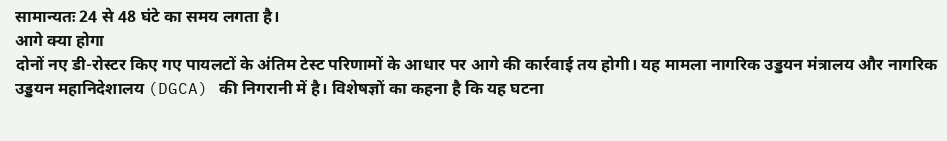सामान्यतः 24 से 48 घंटे का समय लगता है।
आगे क्या होगा
दोनों नए डी-रोस्टर किए गए पायलटों के अंतिम टेस्ट परिणामों के आधार पर आगे की कार्रवाई तय होगी। यह मामला नागरिक उड्डयन मंत्रालय और नागरिक उड्डयन महानिदेशालय (DGCA) की निगरानी में है। विशेषज्ञों का कहना है कि यह घटना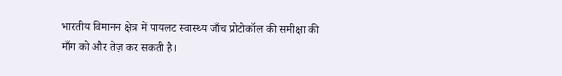भारतीय विमानन क्षेत्र में पायलट स्वास्थ्य जाँच प्रोटोकॉल की समीक्षा की माँग को और तेज़ कर सकती है।